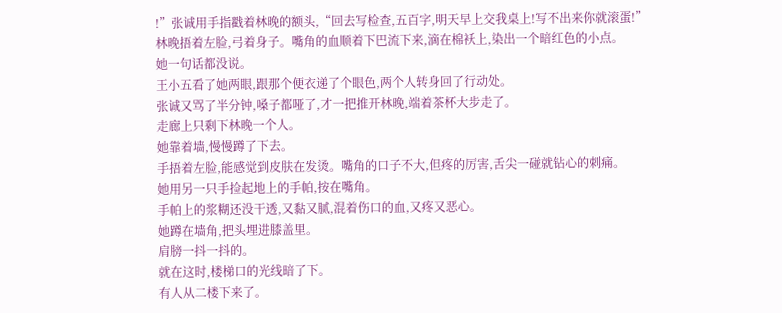!”张诚用手指戳着林晚的额头,“回去写检查,五百字,明天早上交我桌上!写不出来你就滚蛋!”
林晚捂着左脸,弓着身子。嘴角的血顺着下巴流下来,滴在棉袄上,染出一个暗红色的小点。
她一句话都没说。
王小五看了她两眼,跟那个便衣递了个眼色,两个人转身回了行动处。
张诚又骂了半分钟,嗓子都哑了,才一把推开林晚,端着茶杯大步走了。
走廊上只剩下林晚一个人。
她靠着墙,慢慢蹲了下去。
手捂着左脸,能感觉到皮肤在发烫。嘴角的口子不大,但疼的厉害,舌尖一碰就钻心的刺痛。
她用另一只手捡起地上的手帕,按在嘴角。
手帕上的浆糊还没干透,又黏又腻,混着伤口的血,又疼又恶心。
她蹲在墙角,把头埋进膝盖里。
肩膀一抖一抖的。
就在这时,楼梯口的光线暗了下。
有人从二楼下来了。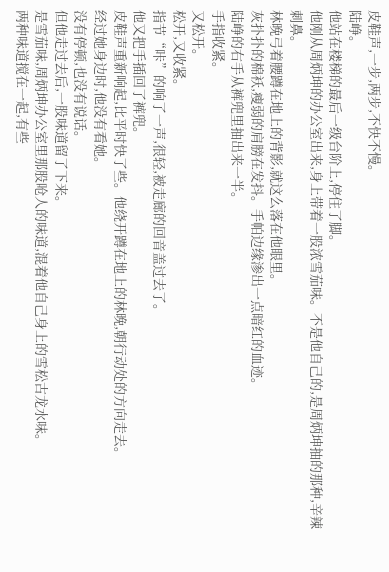皮鞋声,一步,两步,不快不慢。
陆峥。
他站在楼梯的最后一级台阶上,停住了脚。
他刚从周炳坤的办公室出来,身上带着一股浓雪茄味。不是他自己的,是周炳坤抽的那种,辛辣刺鼻。
林晚弓着腰蹲在地上的背影,就这么落在他眼里。
灰扑扑的棉袄,瘦弱的肩膀在发抖。手帕边缘渗出一点暗红的血迹。
陆峥的右手从裤兜里抽出来一半。
手指收紧。
又松开。
松开,又收紧。
指节“咔”的响了一声,很轻,被走廊的回音盖过去了。
他又把手插回了裤兜。
皮鞋声重新响起,比平时快了些。他绕开蹲在地上的林晚,朝行动处的方向走去。
经过她身边时,他没有看她。
没有停顿,也没有说话。
但他走过去后,一股味道留了下来。
是雪茄味,周炳坤办公室里那股呛人的味道,混着他自己身上的雪松古龙水味。
两种味道搅在一起,有些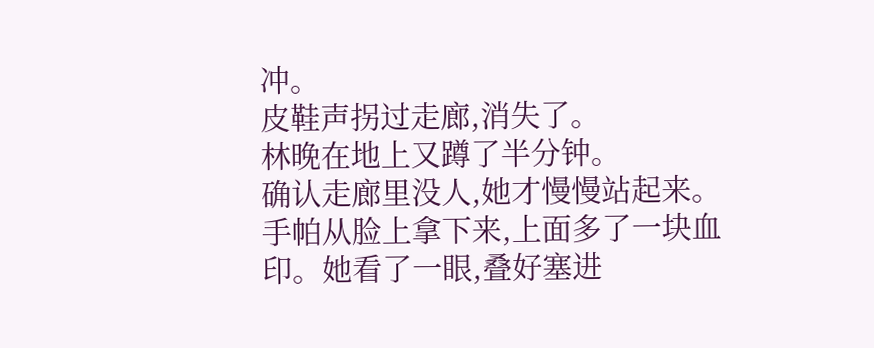冲。
皮鞋声拐过走廊,消失了。
林晚在地上又蹲了半分钟。
确认走廊里没人,她才慢慢站起来。
手帕从脸上拿下来,上面多了一块血印。她看了一眼,叠好塞进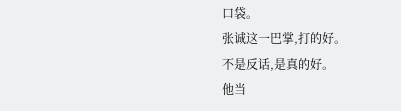口袋。
张诚这一巴掌,打的好。
不是反话,是真的好。
他当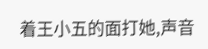着王小五的面打她,声音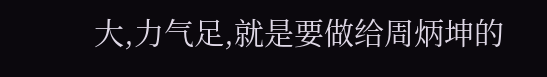大,力气足,就是要做给周炳坤的